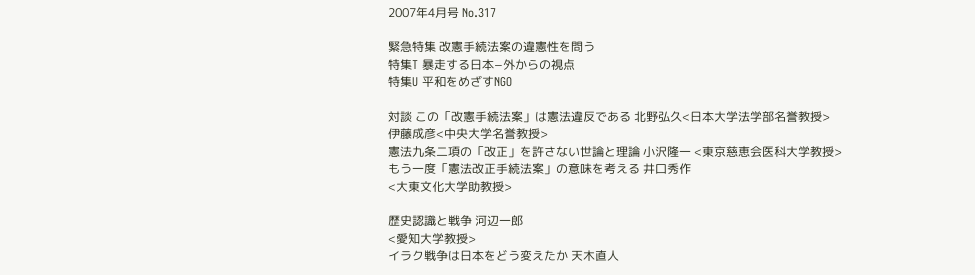2007年4月号 No.317

緊急特集 改憲手続法案の違憲性を問う
特集T 暴走する日本−外からの視点
特集U 平和をめざすNGO

対談 この「改憲手続法案」は憲法違反である 北野弘久<日本大学法学部名誉教授>
伊藤成彦<中央大学名誉教授>
憲法九条二項の「改正」を許さない世論と理論 小沢隆一 <東京慈恵会医科大学教授>
もう一度「憲法改正手続法案」の意味を考える 井口秀作
<大東文化大学助教授>

歴史認識と戦争 河辺一郎
<愛知大学教授>
イラク戦争は日本をどう変えたか 天木直人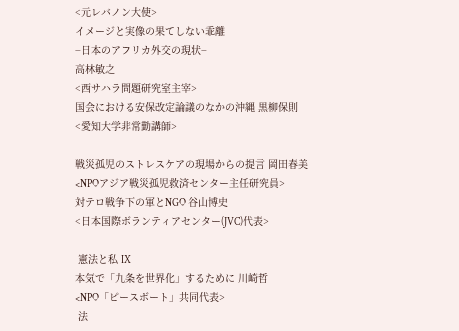<元レバノン大使>
イメージと実像の果てしない乖離
−日本のアフリカ外交の現状−
高林敏之
<西サハラ問題研究室主宰>
国会における安保改定論議のなかの沖縄 黒柳保則
<愛知大学非常勤講師>

戦災孤児のストレスケアの現場からの提言 岡田春美
<NPOアジア戦災孤児救済センター主任研究員>
対テロ戦争下の軍とNGO 谷山博史
<日本国際ボランティアセンター(JVC)代表>

 憲法と私 IX
本気で「九条を世界化」するために 川崎哲
<NPO「ピースボート」共同代表>
 法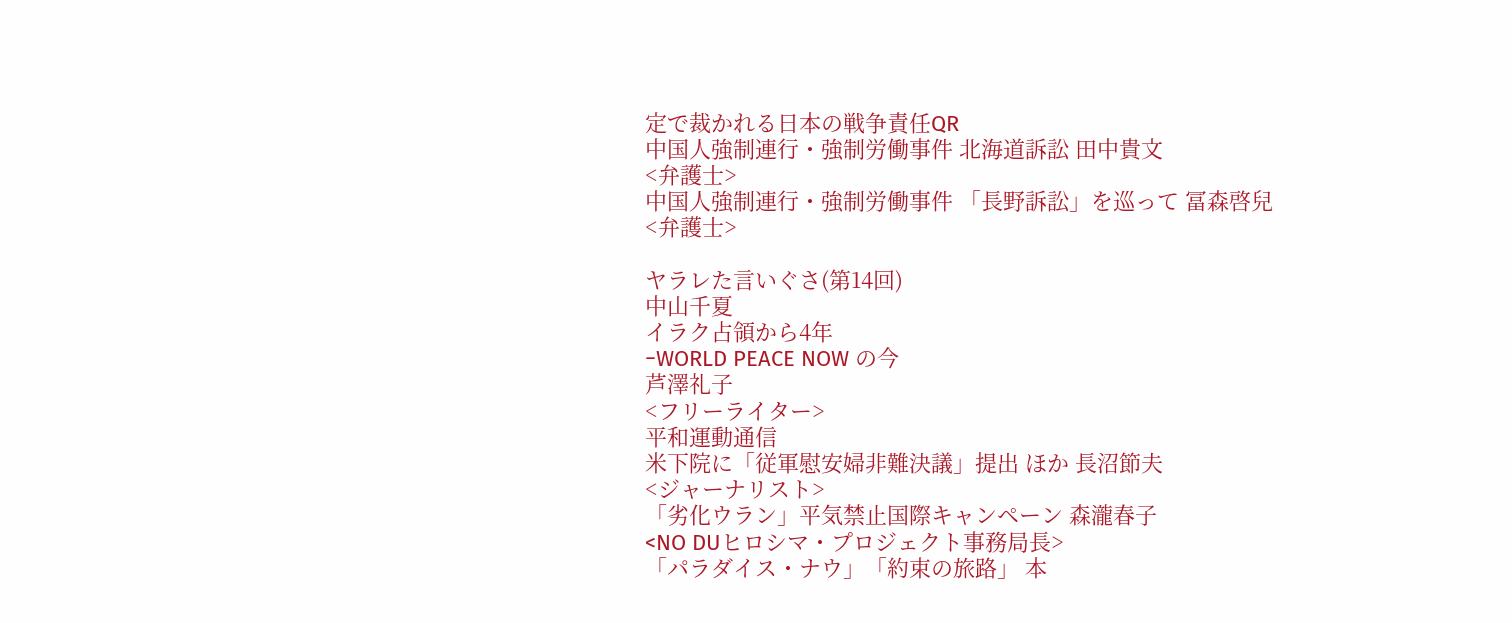定で裁かれる日本の戦争責任QR
中国人強制連行・強制労働事件 北海道訴訟 田中貴文
<弁護士>
中国人強制連行・強制労働事件 「長野訴訟」を巡って 冨森啓兒
<弁護士>

ヤラレた言いぐさ(第14回)
中山千夏
イラク占領から4年
−WORLD PEACE NOW の今
芦澤礼子
<フリーライター>
平和運動通信
米下院に「従軍慰安婦非難決議」提出 ほか 長沼節夫
<ジャーナリスト>
「劣化ウラン」平気禁止国際キャンペーン 森瀧春子
<NO DUヒロシマ・プロジェクト事務局長>
「パラダイス・ナウ」「約束の旅路」 本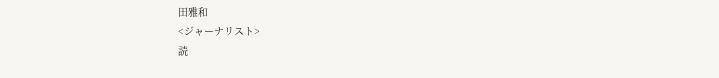田雅和
<ジャーナリスト>
読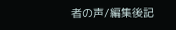者の声/編集後記